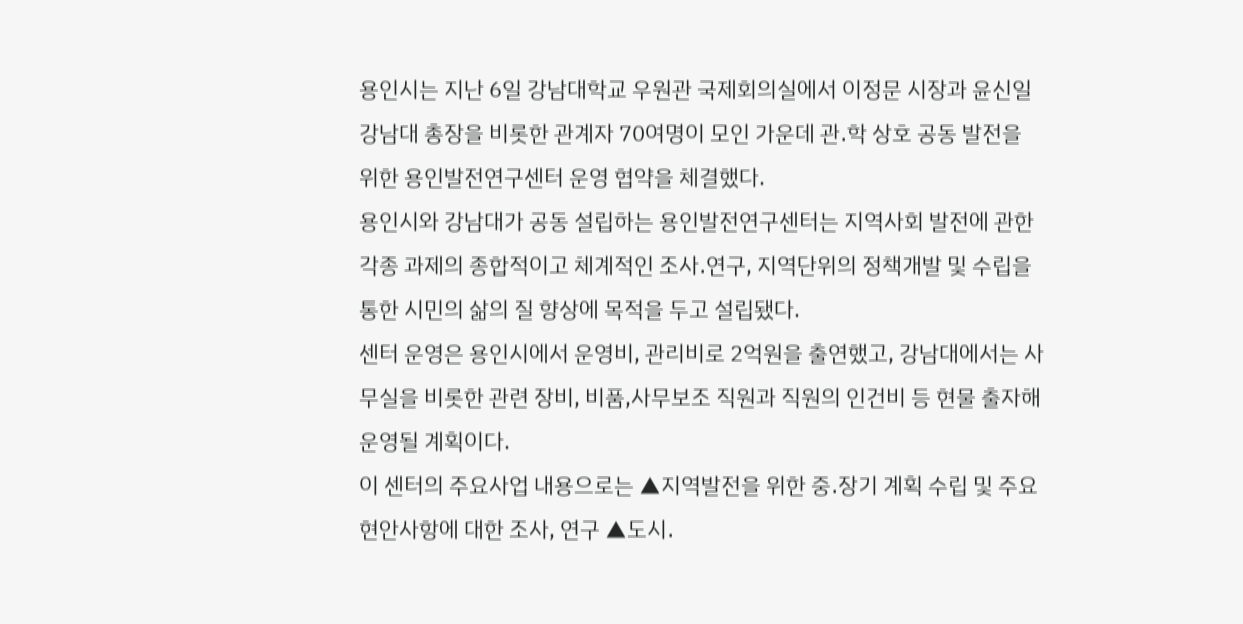용인시는 지난 6일 강남대학교 우원관 국제회의실에서 이정문 시장과 윤신일 강남대 총장을 비롯한 관계자 70여명이 모인 가운데 관․학 상호 공동 발전을 위한 용인발전연구센터 운영 협약을 체결했다.
용인시와 강남대가 공동 설립하는 용인발전연구센터는 지역사회 발전에 관한 각종 과제의 종합적이고 체계적인 조사․연구, 지역단위의 정책개발 및 수립을 통한 시민의 삶의 질 향상에 목적을 두고 설립됐다.
센터 운영은 용인시에서 운영비, 관리비로 2억원을 출연했고, 강남대에서는 사무실을 비롯한 관련 장비, 비품,사무보조 직원과 직원의 인건비 등 현물 출자해 운영될 계획이다.
이 센터의 주요사업 내용으로는 ▲지역발전을 위한 중․장기 계획 수립 및 주요 현안사항에 대한 조사, 연구 ▲도시․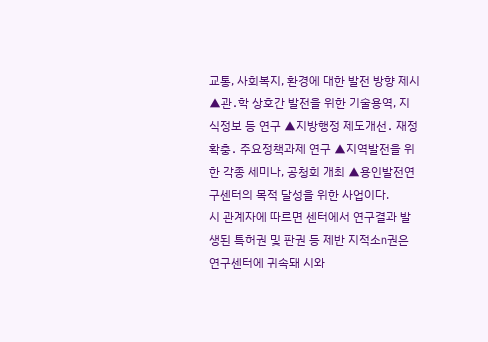교통, 사회복지, 환경에 대한 발전 방향 제시 ▲관․학 상호간 발전을 위한 기술용역, 지식정보 등 연구 ▲지방행정 제도개선․ 재정확충․ 주요정책과제 연구 ▲지역발전을 위한 각종 세미나, 공청회 개최 ▲용인발전연구센터의 목적 달성을 위한 사업이다.
시 관계자에 따르면 센터에서 연구결과 발생된 특허권 및 판권 등 제반 지적소n권은 연구센터에 귀속돼 시와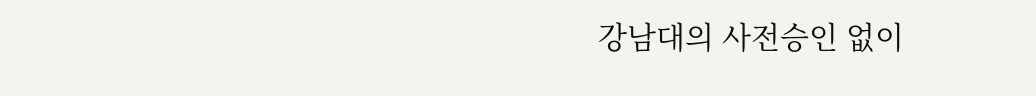강남대의 사전승인 없이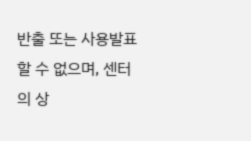반출 또는 사용발표할 수 없으며, 센터의 상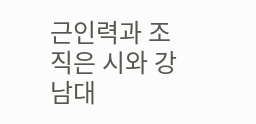근인력과 조직은 시와 강남대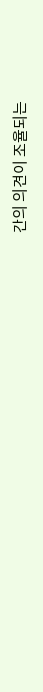간의 의견이 조율되는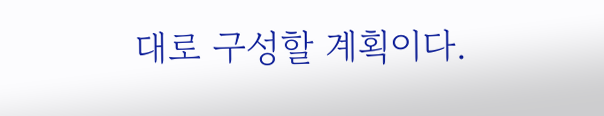대로 구성할 계획이다.